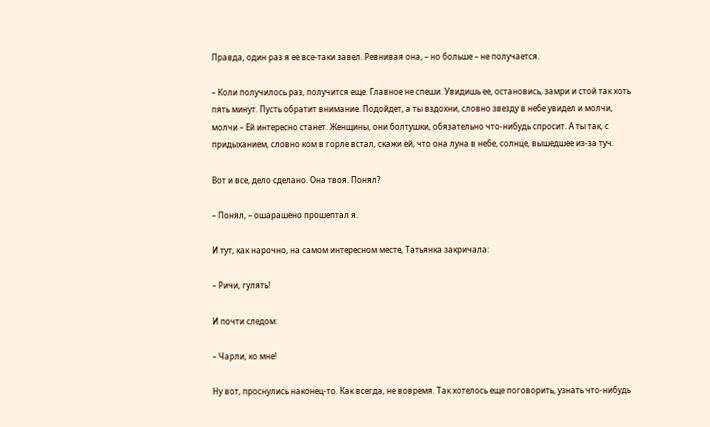Правда, один раз я ее все-таки завел. Ревнивая она, – но больше – не получается.

– Коли получилось раз, получится еще. Главное не спеши. Увидишь ее, остановись, замри и стой так хоть пять минут. Пусть обратит внимание. Подойдет, а ты вздохни, словно звезду в небе увидел и молчи, молчи – Ей интересно станет. Женщины, они болтушки, обязательно что-нибудь спросит. А ты так, с придыханием, словно ком в горле встал, скажи ей, что она луна в небе, солнце, вышедшее из-за туч.

Вот и все, дело сделано. Она твоя. Понял?

– Понял, – ошарашено прошептал я.

И тут, как нарочно, на самом интересном месте, Татьянка закричала:

– Ричи, гулять!

И почти следом:

– Чарли, ко мне!

Ну вот, проснулись наконец-то. Как всегда, не вовремя. Так хотелось еще поговорить, узнать что-нибудь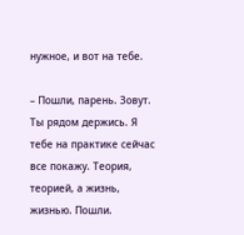нужное, и вот на тебе.

– Пошли, парень. Зовут. Ты рядом держись. Я тебе на практике сейчас все покажу. Теория, теорией, а жизнь, жизнью. Пошли.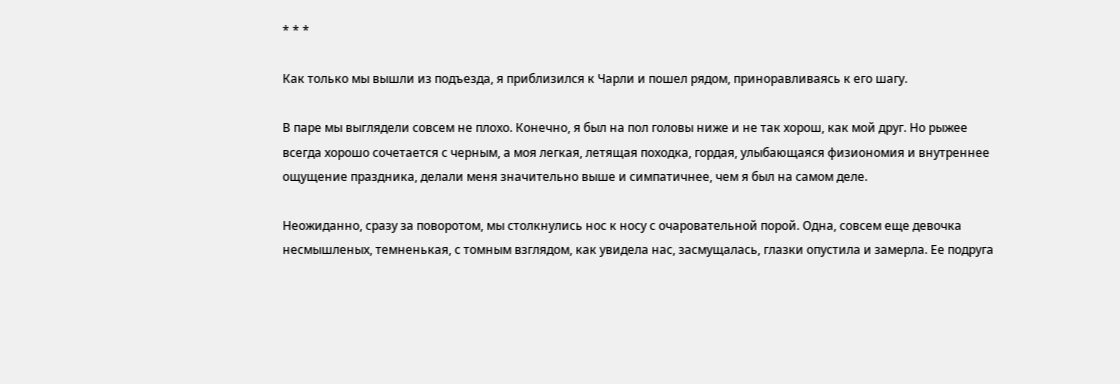* * *

Как только мы вышли из подъезда, я приблизился к Чарли и пошел рядом, приноравливаясь к его шагу.

В паре мы выглядели совсем не плохо. Конечно, я был на пол головы ниже и не так хорош, как мой друг. Но рыжее всегда хорошо сочетается с черным, а моя легкая, летящая походка, гордая, улыбающаяся физиономия и внутреннее ощущение праздника, делали меня значительно выше и симпатичнее, чем я был на самом деле.

Неожиданно, сразу за поворотом, мы столкнулись нос к носу с очаровательной порой. Одна, совсем еще девочка несмышленых, темненькая, с томным взглядом, как увидела нас, засмущалась, глазки опустила и замерла. Ее подруга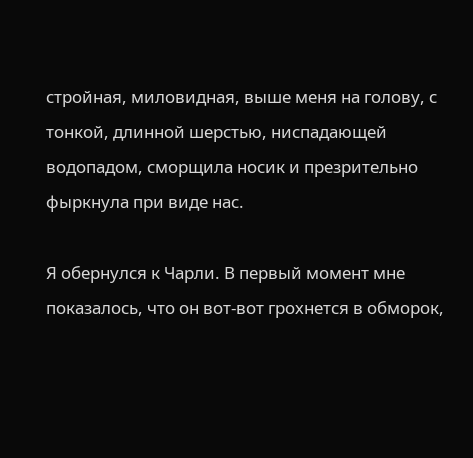стройная, миловидная, выше меня на голову, с тонкой, длинной шерстью, ниспадающей водопадом, сморщила носик и презрительно фыркнула при виде нас.

Я обернулся к Чарли. В первый момент мне показалось, что он вот-вот грохнется в обморок,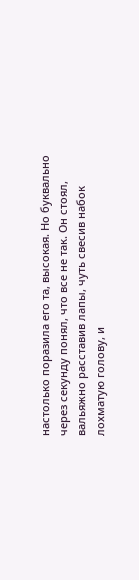настолько поразила его та, высокая. Но буквально через секунду понял, что все не так. Он стоял, вальяжно расставив лапы, чуть свесив набок лохматую голову, и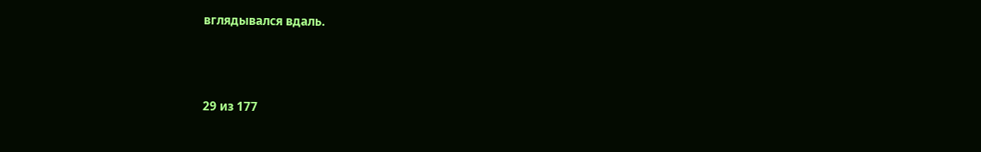вглядывался вдаль.



29 из 177